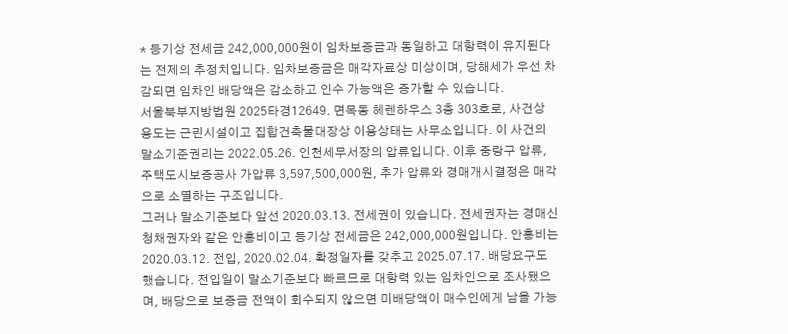* 등기상 전세금 242,000,000원이 임차보증금과 동일하고 대항력이 유지된다는 전제의 추정치입니다. 임차보증금은 매각자료상 미상이며, 당해세가 우선 차감되면 임차인 배당액은 감소하고 인수 가능액은 증가할 수 있습니다.
서울북부지방법원 2025타경12649. 면목동 헤렌하우스 3층 303호로, 사건상 용도는 근린시설이고 집합건축물대장상 이용상태는 사무소입니다. 이 사건의 말소기준권리는 2022.05.26. 인천세무서장의 압류입니다. 이후 중랑구 압류, 주택도시보증공사 가압류 3,597,500,000원, 추가 압류와 경매개시결정은 매각으로 소멸하는 구조입니다.
그러나 말소기준보다 앞선 2020.03.13. 전세권이 있습니다. 전세권자는 경매신청채권자와 같은 안홍비이고 등기상 전세금은 242,000,000원입니다. 안홍비는 2020.03.12. 전입, 2020.02.04. 확정일자를 갖추고 2025.07.17. 배당요구도 했습니다. 전입일이 말소기준보다 빠르므로 대항력 있는 임차인으로 조사됐으며, 배당으로 보증금 전액이 회수되지 않으면 미배당액이 매수인에게 남을 가능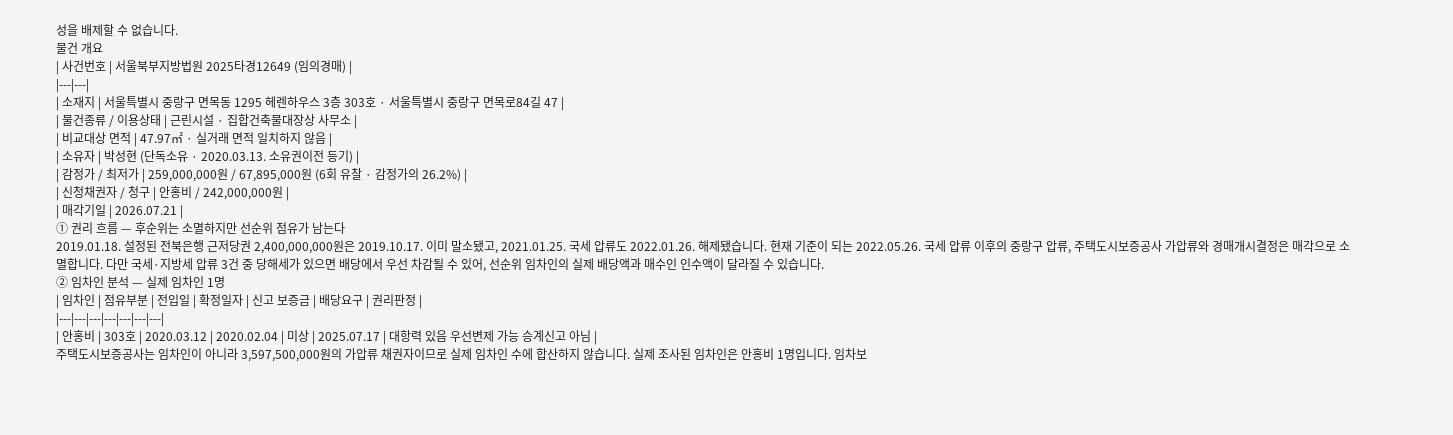성을 배제할 수 없습니다.
물건 개요
| 사건번호 | 서울북부지방법원 2025타경12649 (임의경매) |
|---|---|
| 소재지 | 서울특별시 중랑구 면목동 1295 헤렌하우스 3층 303호 · 서울특별시 중랑구 면목로84길 47 |
| 물건종류 / 이용상태 | 근린시설 · 집합건축물대장상 사무소 |
| 비교대상 면적 | 47.97㎡ · 실거래 면적 일치하지 않음 |
| 소유자 | 박성현 (단독소유 · 2020.03.13. 소유권이전 등기) |
| 감정가 / 최저가 | 259,000,000원 / 67,895,000원 (6회 유찰 · 감정가의 26.2%) |
| 신청채권자 / 청구 | 안홍비 / 242,000,000원 |
| 매각기일 | 2026.07.21 |
① 권리 흐름 — 후순위는 소멸하지만 선순위 점유가 남는다
2019.01.18. 설정된 전북은행 근저당권 2,400,000,000원은 2019.10.17. 이미 말소됐고, 2021.01.25. 국세 압류도 2022.01.26. 해제됐습니다. 현재 기준이 되는 2022.05.26. 국세 압류 이후의 중랑구 압류, 주택도시보증공사 가압류와 경매개시결정은 매각으로 소멸합니다. 다만 국세·지방세 압류 3건 중 당해세가 있으면 배당에서 우선 차감될 수 있어, 선순위 임차인의 실제 배당액과 매수인 인수액이 달라질 수 있습니다.
② 임차인 분석 — 실제 임차인 1명
| 임차인 | 점유부분 | 전입일 | 확정일자 | 신고 보증금 | 배당요구 | 권리판정 |
|---|---|---|---|---|---|---|
| 안홍비 | 303호 | 2020.03.12 | 2020.02.04 | 미상 | 2025.07.17 | 대항력 있음 우선변제 가능 승계신고 아님 |
주택도시보증공사는 임차인이 아니라 3,597,500,000원의 가압류 채권자이므로 실제 임차인 수에 합산하지 않습니다. 실제 조사된 임차인은 안홍비 1명입니다. 임차보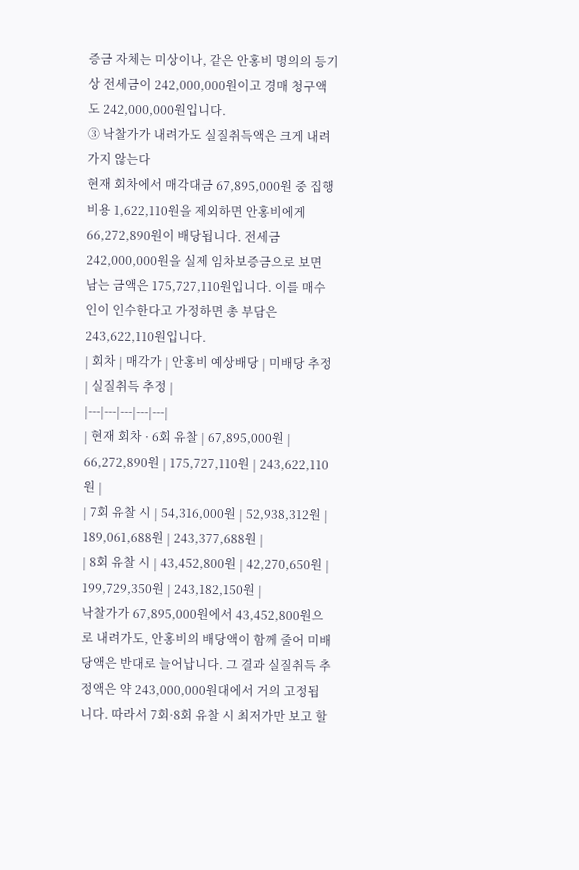증금 자체는 미상이나, 같은 안홍비 명의의 등기상 전세금이 242,000,000원이고 경매 청구액도 242,000,000원입니다.
③ 낙찰가가 내려가도 실질취득액은 크게 내려가지 않는다
현재 회차에서 매각대금 67,895,000원 중 집행비용 1,622,110원을 제외하면 안홍비에게 66,272,890원이 배당됩니다. 전세금 242,000,000원을 실제 임차보증금으로 보면 남는 금액은 175,727,110원입니다. 이를 매수인이 인수한다고 가정하면 총 부담은 243,622,110원입니다.
| 회차 | 매각가 | 안홍비 예상배당 | 미배당 추정 | 실질취득 추정 |
|---|---|---|---|---|
| 현재 회차 · 6회 유찰 | 67,895,000원 | 66,272,890원 | 175,727,110원 | 243,622,110원 |
| 7회 유찰 시 | 54,316,000원 | 52,938,312원 | 189,061,688원 | 243,377,688원 |
| 8회 유찰 시 | 43,452,800원 | 42,270,650원 | 199,729,350원 | 243,182,150원 |
낙찰가가 67,895,000원에서 43,452,800원으로 내려가도, 안홍비의 배당액이 함께 줄어 미배당액은 반대로 늘어납니다. 그 결과 실질취득 추정액은 약 243,000,000원대에서 거의 고정됩니다. 따라서 7회·8회 유찰 시 최저가만 보고 할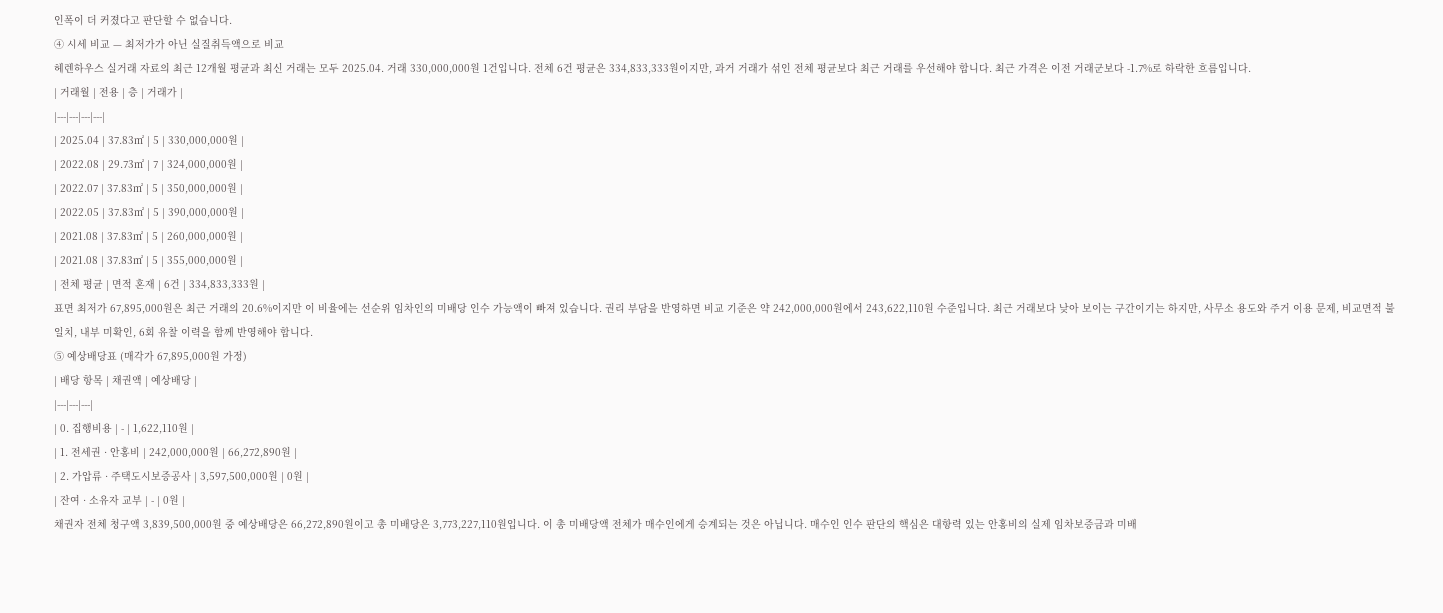인폭이 더 커졌다고 판단할 수 없습니다.
④ 시세 비교 — 최저가가 아닌 실질취득액으로 비교
헤렌하우스 실거래 자료의 최근 12개월 평균과 최신 거래는 모두 2025.04. 거래 330,000,000원 1건입니다. 전체 6건 평균은 334,833,333원이지만, 과거 거래가 섞인 전체 평균보다 최근 거래를 우선해야 합니다. 최근 가격은 이전 거래군보다 -1.7%로 하락한 흐름입니다.
| 거래월 | 전용 | 층 | 거래가 |
|---|---|---|---|
| 2025.04 | 37.83㎡ | 5 | 330,000,000원 |
| 2022.08 | 29.73㎡ | 7 | 324,000,000원 |
| 2022.07 | 37.83㎡ | 5 | 350,000,000원 |
| 2022.05 | 37.83㎡ | 5 | 390,000,000원 |
| 2021.08 | 37.83㎡ | 5 | 260,000,000원 |
| 2021.08 | 37.83㎡ | 5 | 355,000,000원 |
| 전체 평균 | 면적 혼재 | 6건 | 334,833,333원 |
표면 최저가 67,895,000원은 최근 거래의 20.6%이지만 이 비율에는 선순위 임차인의 미배당 인수 가능액이 빠져 있습니다. 권리 부담을 반영하면 비교 기준은 약 242,000,000원에서 243,622,110원 수준입니다. 최근 거래보다 낮아 보이는 구간이기는 하지만, 사무소 용도와 주거 이용 문제, 비교면적 불일치, 내부 미확인, 6회 유찰 이력을 함께 반영해야 합니다.
⑤ 예상배당표 (매각가 67,895,000원 가정)
| 배당 항목 | 채권액 | 예상배당 |
|---|---|---|
| 0. 집행비용 | - | 1,622,110원 |
| 1. 전세권 · 안홍비 | 242,000,000원 | 66,272,890원 |
| 2. 가압류 · 주택도시보증공사 | 3,597,500,000원 | 0원 |
| 잔여 · 소유자 교부 | - | 0원 |
채권자 전체 청구액 3,839,500,000원 중 예상배당은 66,272,890원이고 총 미배당은 3,773,227,110원입니다. 이 총 미배당액 전체가 매수인에게 승계되는 것은 아닙니다. 매수인 인수 판단의 핵심은 대항력 있는 안홍비의 실제 임차보증금과 미배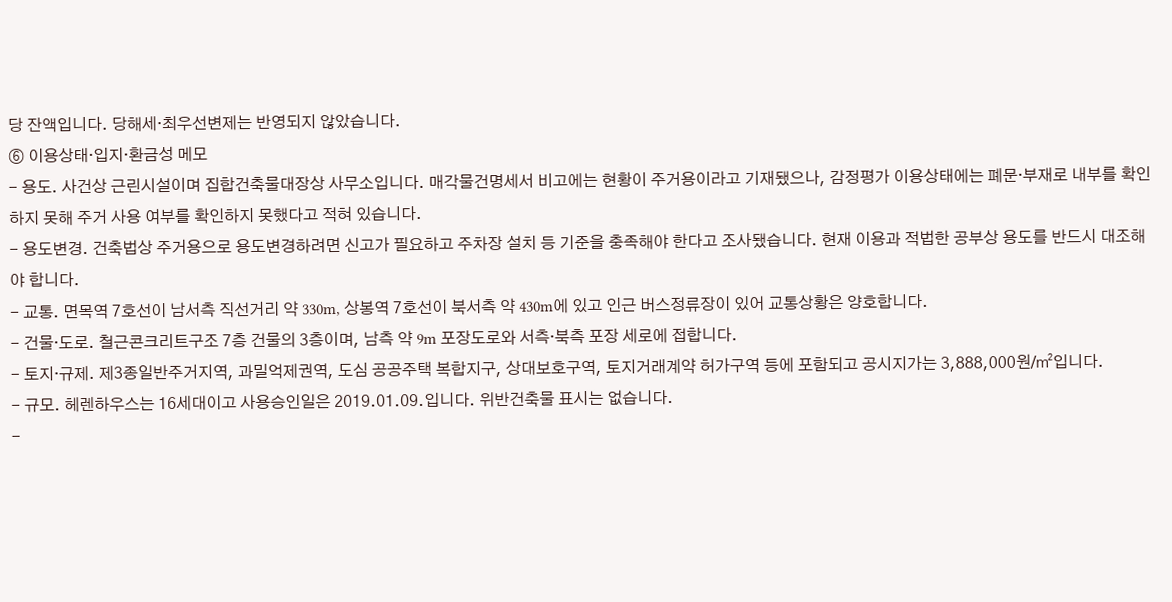당 잔액입니다. 당해세·최우선변제는 반영되지 않았습니다.
⑥ 이용상태·입지·환금성 메모
- 용도. 사건상 근린시설이며 집합건축물대장상 사무소입니다. 매각물건명세서 비고에는 현황이 주거용이라고 기재됐으나, 감정평가 이용상태에는 폐문·부재로 내부를 확인하지 못해 주거 사용 여부를 확인하지 못했다고 적혀 있습니다.
- 용도변경. 건축법상 주거용으로 용도변경하려면 신고가 필요하고 주차장 설치 등 기준을 충족해야 한다고 조사됐습니다. 현재 이용과 적법한 공부상 용도를 반드시 대조해야 합니다.
- 교통. 면목역 7호선이 남서측 직선거리 약 330m, 상봉역 7호선이 북서측 약 430m에 있고 인근 버스정류장이 있어 교통상황은 양호합니다.
- 건물·도로. 철근콘크리트구조 7층 건물의 3층이며, 남측 약 9m 포장도로와 서측·북측 포장 세로에 접합니다.
- 토지·규제. 제3종일반주거지역, 과밀억제권역, 도심 공공주택 복합지구, 상대보호구역, 토지거래계약 허가구역 등에 포함되고 공시지가는 3,888,000원/㎡입니다.
- 규모. 헤렌하우스는 16세대이고 사용승인일은 2019.01.09.입니다. 위반건축물 표시는 없습니다.
-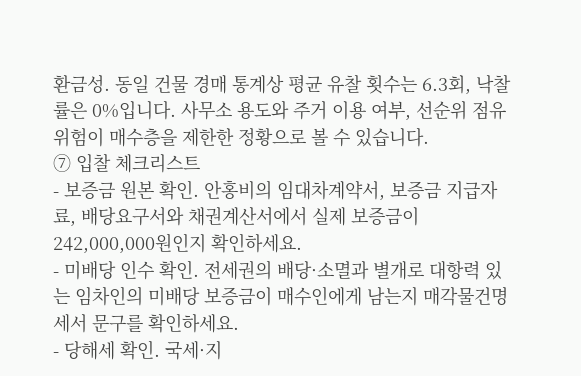환금성. 동일 건물 경매 통계상 평균 유찰 횟수는 6.3회, 낙찰률은 0%입니다. 사무소 용도와 주거 이용 여부, 선순위 점유 위험이 매수층을 제한한 정황으로 볼 수 있습니다.
⑦ 입찰 체크리스트
- 보증금 원본 확인. 안홍비의 임대차계약서, 보증금 지급자료, 배당요구서와 채권계산서에서 실제 보증금이 242,000,000원인지 확인하세요.
- 미배당 인수 확인. 전세권의 배당·소멸과 별개로 대항력 있는 임차인의 미배당 보증금이 매수인에게 남는지 매각물건명세서 문구를 확인하세요.
- 당해세 확인. 국세·지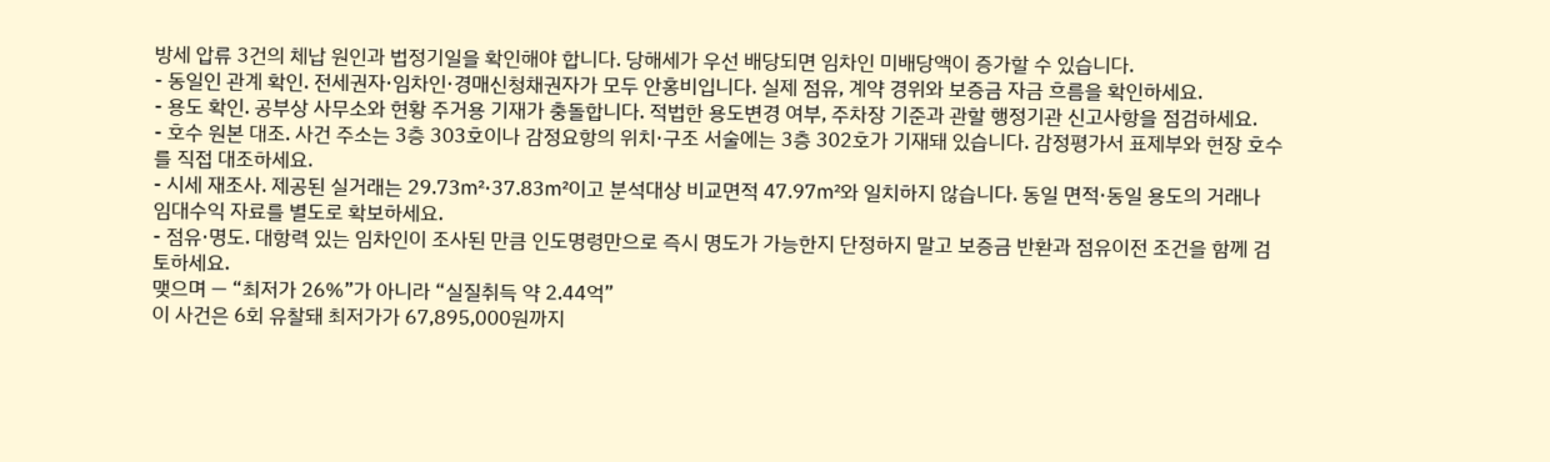방세 압류 3건의 체납 원인과 법정기일을 확인해야 합니다. 당해세가 우선 배당되면 임차인 미배당액이 증가할 수 있습니다.
- 동일인 관계 확인. 전세권자·임차인·경매신청채권자가 모두 안홍비입니다. 실제 점유, 계약 경위와 보증금 자금 흐름을 확인하세요.
- 용도 확인. 공부상 사무소와 현황 주거용 기재가 충돌합니다. 적법한 용도변경 여부, 주차장 기준과 관할 행정기관 신고사항을 점검하세요.
- 호수 원본 대조. 사건 주소는 3층 303호이나 감정요항의 위치·구조 서술에는 3층 302호가 기재돼 있습니다. 감정평가서 표제부와 현장 호수를 직접 대조하세요.
- 시세 재조사. 제공된 실거래는 29.73㎡·37.83㎡이고 분석대상 비교면적 47.97㎡와 일치하지 않습니다. 동일 면적·동일 용도의 거래나 임대수익 자료를 별도로 확보하세요.
- 점유·명도. 대항력 있는 임차인이 조사된 만큼 인도명령만으로 즉시 명도가 가능한지 단정하지 말고 보증금 반환과 점유이전 조건을 함께 검토하세요.
맺으며 — “최저가 26%”가 아니라 “실질취득 약 2.44억”
이 사건은 6회 유찰돼 최저가가 67,895,000원까지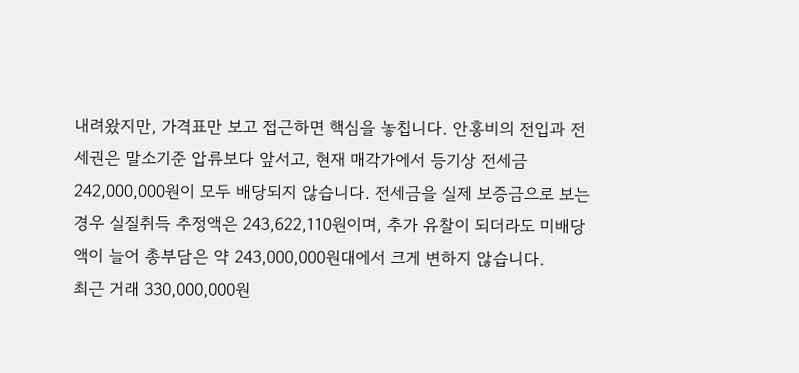내려왔지만, 가격표만 보고 접근하면 핵심을 놓칩니다. 안홍비의 전입과 전세권은 말소기준 압류보다 앞서고, 현재 매각가에서 등기상 전세금 242,000,000원이 모두 배당되지 않습니다. 전세금을 실제 보증금으로 보는 경우 실질취득 추정액은 243,622,110원이며, 추가 유찰이 되더라도 미배당액이 늘어 총부담은 약 243,000,000원대에서 크게 변하지 않습니다.
최근 거래 330,000,000원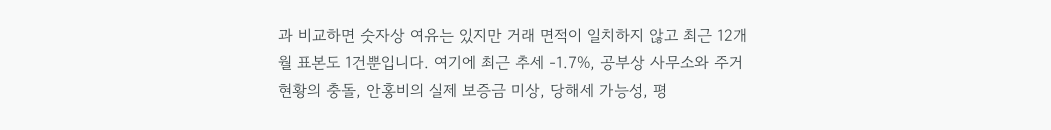과 비교하면 숫자상 여유는 있지만 거래 면적이 일치하지 않고 최근 12개월 표본도 1건뿐입니다. 여기에 최근 추세 -1.7%, 공부상 사무소와 주거 현황의 충돌, 안홍비의 실제 보증금 미상, 당해세 가능성, 평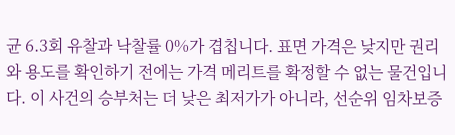균 6.3회 유찰과 낙찰률 0%가 겹칩니다. 표면 가격은 낮지만 권리와 용도를 확인하기 전에는 가격 메리트를 확정할 수 없는 물건입니다. 이 사건의 승부처는 더 낮은 최저가가 아니라, 선순위 임차보증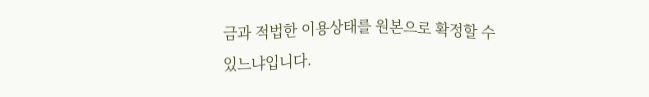금과 적법한 이용상태를 원본으로 확정할 수 있느냐입니다.